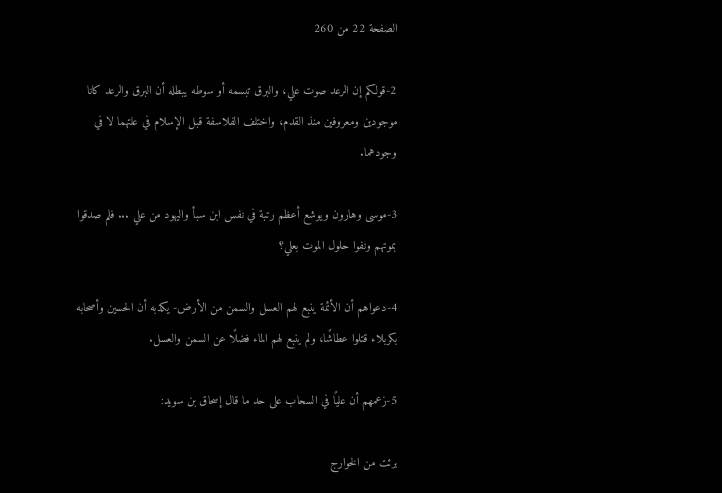الصفحة 22 من 260

2-قولكم إن الرعد صوت علي، والبرق تبسمه أو سوطه يبطله أن البرق والرعد كانا موجودين ومعروفين منذ القدم، واختلف الفلاسفة قبل الإسلام في علتهما لا في وجودهما.

3-موسى وهارون ويوشع أعظم رتبة في نفس ابن سبأ واليهود من علي ... فلم صدقوا بموتهم ونفوا حلول الموت بعلي؟

4-دعواهم أن الأئمة ينبع لهم العسل والسمن من الأرض- يكذبه أن الحسين وأصحابه بكربلاء قتلوا عطاشًا، ولم ينبع لهم الماء فضلًا عن السمن والعسل.

5-زعمهم أن عليًا في السحاب على حد ما قال إسحاق بن سويد:

برئت من الخوارج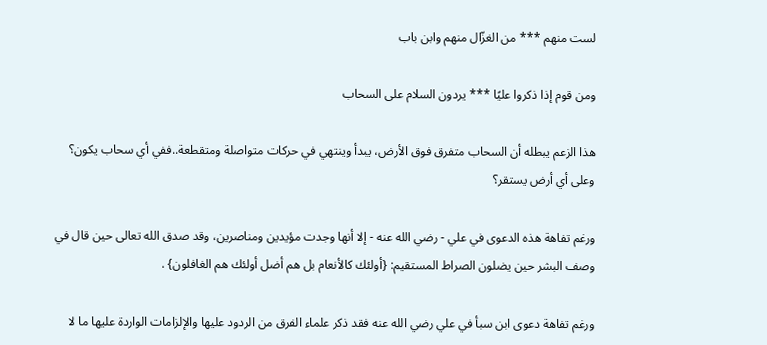لست منهم *** من الغزّال منهم وابن باب

ومن قوم إذا ذكروا عليًا *** يردون السلام على السحاب

هذا الزعم يبطله أن السحاب متفرق فوق الأرض، يبدأ وينتهي في حركات متواصلة ومتقطعة..ففي أي سحاب يكون؟ وعلى أي أرض يستقر؟

ورغم تفاهة هذه الدعوى في علي - رضي الله عنه - إلا أنها وجدت مؤيدين ومناصرين، وقد صدق الله تعالى حين قال في وصف البشر حين يضلون الصراط المستقيم: {أولئك كالأنعام بل هم أضل أولئك هم الغافلون} .

ورغم تفاهة دعوى ابن سبأ في علي رضي الله عنه فقد ذكر علماء الفرق من الردود عليها والإلزامات الواردة عليها ما لا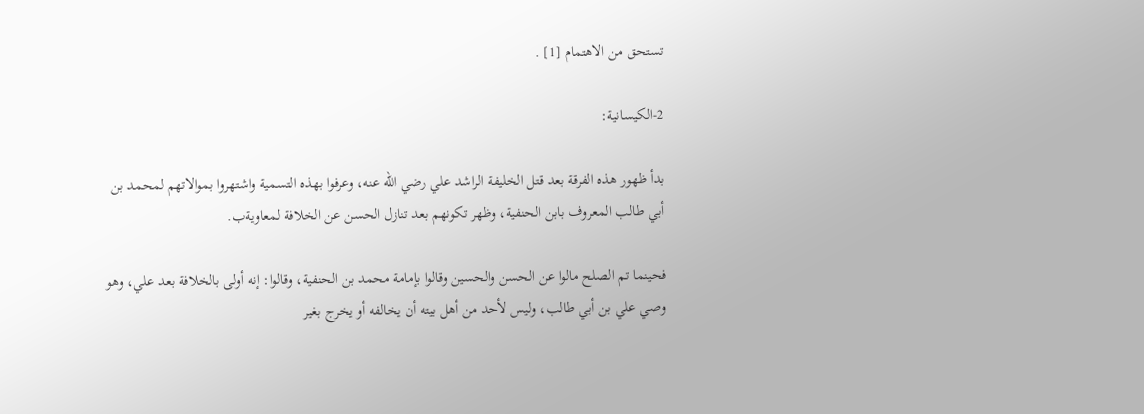تستحق من الاهتمام [1] .

2-الكيسانية:

بدأ ظهور هذه الفرقة بعد قتل الخليفة الراشد علي رضي الله عنه، وعرفوا بهذه التسمية واشتهروا بموالاتهم لمحمد بن أبي طالب المعروف بابن الحنفية، وظهر تكونهم بعد تنازل الحسن عن الخلافة لمعاويةب.

فحينما تم الصلح مالوا عن الحسن والحسين وقالوا بإمامة محمد بن الحنفية، وقالوا: إنه أولى بالخلافة بعد علي، وهو وصي علي بن أبي طالب، وليس لأحد من أهل بيته أن يخالفه أو يخرج بغير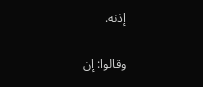إذنه.

وقالوا: إن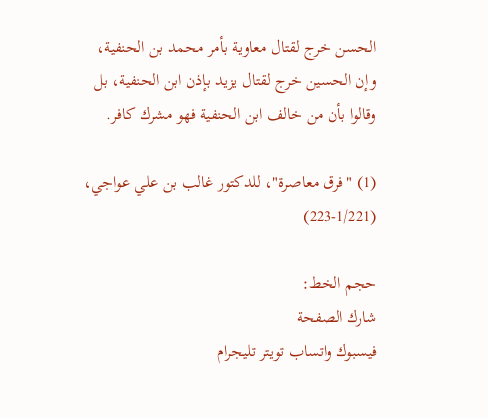الحسن خرج لقتال معاوية بأمر محمد بن الحنفية، وإن الحسين خرج لقتال يزيد بإذن ابن الحنفية، بل وقالوا بأن من خالف ابن الحنفية فهو مشرك كافر.

(1) "فرق معاصرة"، للدكتور غالب بن علي عواجي، (1/221-223)

حجم الخط:
شارك الصفحة
فيسبوك واتساب تويتر تليجرام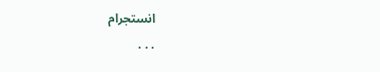انستجرام
. . .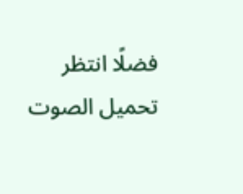فضلًا انتظر تحميل الصوت